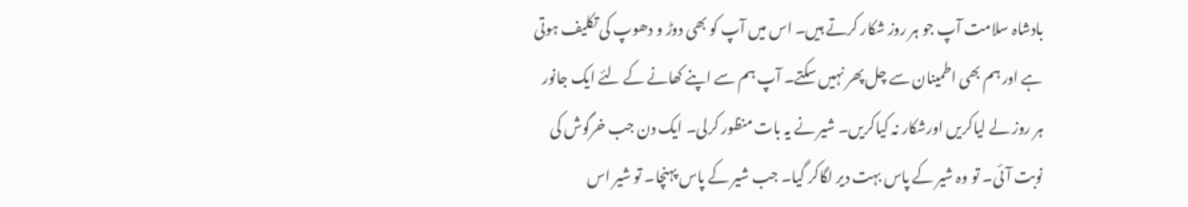بادشاہ سلامت آپ جو ہر روز شکار کرتے ہیں۔ اس میں آپ کو بھی دوڑ و دھوپ کی تکلیف ہوتی ہے اور ہم بھی اطمینان سے چل پھر نہیں سکتے۔ آپ ہم سے اپنے کھانے کے لئے ایک جانور ہر روز لے لیاکریں اورشکار نہ کیاکریں۔ شیر نے یہ بات منظور کرلی۔ ایک دن جب خرگوش کی نوبت آئی۔ تو وہ شیر کے پاس بہت دیر لگاکر گیا۔ جب شیر کے پاس پہنچا۔ تو شیر اس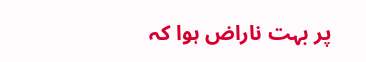پر بہت ناراض ہوا کہ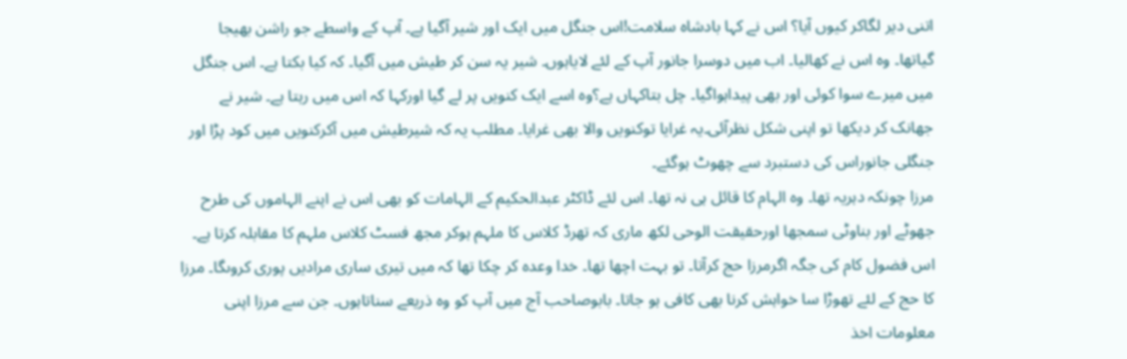اتنی دیر لگاکر کیوں آیا؟ اس نے کہا بادشاہ سلامت!اس جنگل میں ایک اور شیر آگیا ہے۔ آپ کے واسطے جو راشن بھیجا گیاتھا۔ وہ اس نے کھالیا۔ اب میں دوسرا جانور آپ کے لئے لایاہوں۔ شیر یہ سن کر طیش میں آگیا۔ کہ کیا بکتا ہے۔ اس جنگل میں میرے سوا کوئی اور بھی پیداہواگیا۔ چل بتاکہاں ہے؟وہ اسے ایک کنویں پر لے گیا اورکہا کہ اس میں رہتا ہے۔ شیر نے جھانک کر دیکھا تو اپنی شکل نظرآئی۔یہ غرایا توکنویں والا بھی غرایا۔ مطلب یہ کہ شیرطیش میں آکرکنویں میں کود پڑا اور جنگلی جانوراس کی دستبرد سے چھوٹ ہوگئے۔
مرزا چونکہ دہریہ تھا۔ وہ الہام کا قائل ہی نہ تھا۔ اس لئے ڈاکٹر عبدالحکیم کے الہامات کو بھی اس نے اپنے الہاموں کی طرح جھوٹے اور بناوٹی سمجھا اورحقیقت الوحی لکھ ماری کہ تھرڈ کلاس کا ملہم ہوکر مجھ فسٹ کلاس ملہم کا مقابلہ کرتا ہے۔ اس فضول کام کی جگہ اگرمرزا حج کرآتا۔ تو بہت اچھا تھا۔ خدا وعدہ کر چکا تھا کہ میں تیری ساری مرادیں پوری کروںگا۔ مرزا کا حج کے لئے تھوڑا سا خواہش کرنا بھی کافی ہو جاتا۔ بابوصاحب آج میں آپ کو وہ ذریعے سناتاہوں۔ جن سے مرزا اپنی معلومات اخذ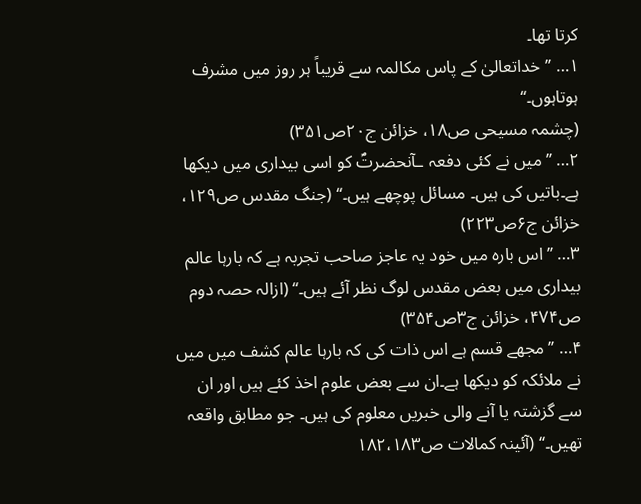کرتا تھا۔
۱… ’’خداتعالیٰ کے پاس مکالمہ سے قریباً ہر روز میں مشرف ہوتاہوں۔‘‘
(چشمہ مسیحی ص۱۸، خزائن ج۲۰ص۳۵۱)
۲… ’’میں نے کئی دفعہ ـآنحضرتؐ کو اسی بیداری میں دیکھا ہے۔باتیں کی ہیں۔ مسائل پوچھے ہیں۔‘‘ (جنگ مقدس ص۱۲۹، خزائن ج۶ص۲۲۳)
۳… ’’اس بارہ میں خود یہ عاجز صاحب تجربہ ہے کہ بارہا عالم بیداری میں بعض مقدس لوگ نظر آئے ہیں۔‘‘ (ازالہ حصہ دوم ص۴۷۴، خزائن ج۳ص۳۵۴)
۴… ’’مجھے قسم ہے اس ذات کی کہ بارہا عالم کشف میں میں نے ملائکہ کو دیکھا ہے۔ان سے بعض علوم اخذ کئے ہیں اور ان سے گزشتہ یا آنے والی خبریں معلوم کی ہیں۔ جو مطابق واقعہ تھیں۔‘‘ (آئینہ کمالات ص۱۸۲،۱۸۳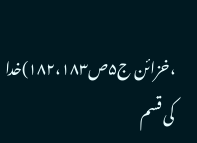،خزائن ج۵ص۱۸۲،۱۸۳)خدا کی قسم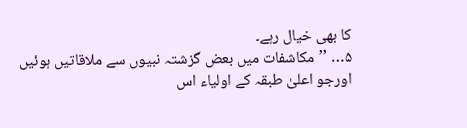کا بھی خیال رہے۔
۵… ’’مکاشفات میں بعض گزشتہ نبیوں سے ملاقاتیں ہوئیں اورجو اعلیٰ طبقہ کے اولیاء اس